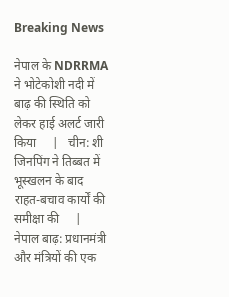Breaking News

नेपाल के NDRRMA ने भोटेकोशी नदी में बाढ़ की स्थिति को लेकर हाई अलर्ट जारी किया     |   चीन: शी जिनपिंग ने तिब्बत में भूस्खलन के बाद राहत-बचाव कार्यों की समीक्षा की     |   नेपाल बाढ़: प्रधानमंत्री और मंत्रियों की एक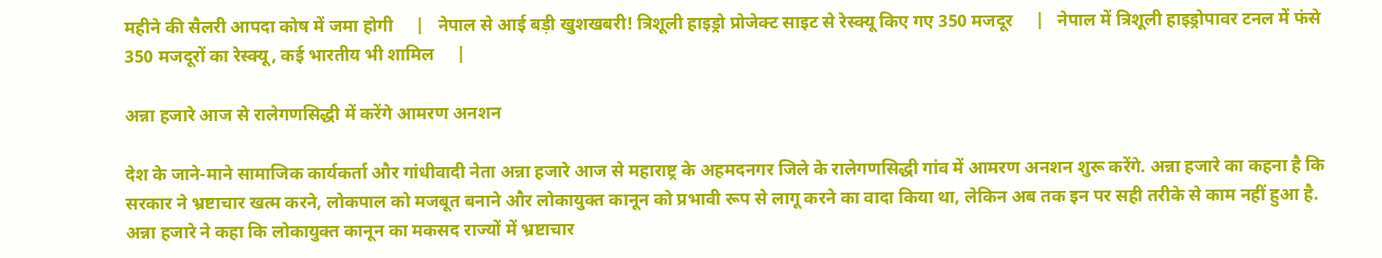महीने की सैलरी आपदा कोष में जमा होगी     |   नेपाल से आई बड़ी खुशखबरी! त्रिशूली हाइड्रो प्रोजेक्ट साइट से रेस्क्यू किए गए 350 मजदूर     |   नेपाल में त्रिशूली हाइड्रोपावर टनल में फंसे 350 मजदूरों का रेस्क्यू, कई भारतीय भी शामिल     |

अन्ना हजारे आज से रालेगणसिद्धी में करेंगे आमरण अनशन

देश के जाने-माने सामाजिक कार्यकर्ता और गांधीवादी नेता अन्ना हजारे आज से महाराष्ट्र के अहमदनगर जिले के रालेगणसिद्धी गांव में आमरण अनशन शुरू करेंगे. अन्ना हजारे का कहना है कि सरकार ने भ्रष्टाचार खत्म करने, लोकपाल को मजबूत बनाने और लोकायुक्त कानून को प्रभावी रूप से लागू करने का वादा किया था, लेकिन अब तक इन पर सही तरीके से काम नहीं हुआ है. अन्ना हजारे ने कहा कि लोकायुक्त कानून का मकसद राज्यों में भ्रष्टाचार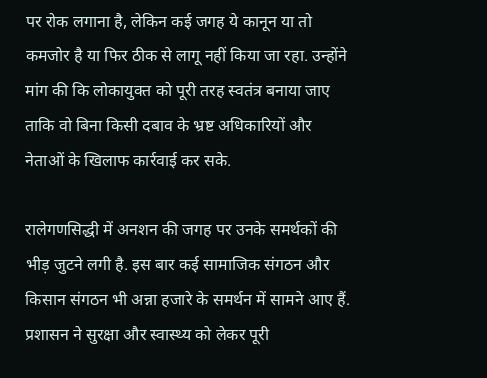पर रोक लगाना है, लेकिन कई जगह ये कानून या तो कमजोर है या फिर ठीक से लागू नहीं किया जा रहा. उन्होंने मांग की कि लोकायुक्त को पूरी तरह स्वतंत्र बनाया जाए ताकि वो बिना किसी दबाव के भ्रष्ट अधिकारियों और नेताओं के खिलाफ कार्रवाई कर सके.

रालेगणसिद्धी में अनशन की जगह पर उनके समर्थकों की भीड़ जुटने लगी है. इस बार कई सामाजिक संगठन और किसान संगठन भी अन्ना हजारे के समर्थन में सामने आए हैं. प्रशासन ने सुरक्षा और स्वास्थ्य को लेकर पूरी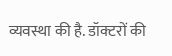व्यवस्था की है. डॉक्टरों की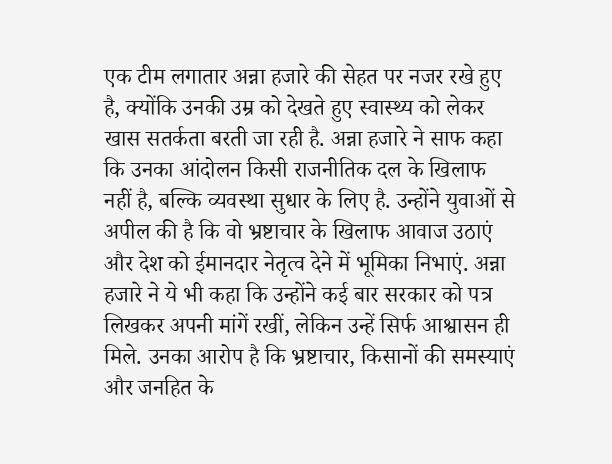एक टीम लगातार अन्ना हजारे की सेहत पर नजर रखे हुए है, क्योंकि उनकी उम्र को देखते हुए स्वास्थ्य को लेकर खास सतर्कता बरती जा रही है. अन्ना हजारे ने साफ कहा कि उनका आंदोलन किसी राजनीतिक दल के खिलाफ नहीं है, बल्कि व्यवस्था सुधार के लिए है. उन्होंने युवाओं से अपील की है कि वो भ्रष्टाचार के खिलाफ आवाज उठाएं और देश को ईमानदार नेतृत्व देने में भूमिका निभाएं. अन्ना हजारे ने ये भी कहा कि उन्होंने कई बार सरकार को पत्र लिखकर अपनी मांगें रखीं, लेकिन उन्हें सिर्फ आश्वासन ही मिले. उनका आरोप है कि भ्रष्टाचार, किसानों की समस्याएं और जनहित के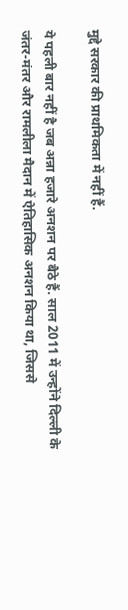मुद्दे सरकार की प्राथमिकता में नहीं हैं.

ये पहली बार नहीं है जब अन्ना हजारे अनशन पर बैठे हैं. साल 2011 में उन्होंने दिल्ली के जंतर-मंतर और रामलीला मैदान में ऐतिहासिक अनशन किया था, जिससे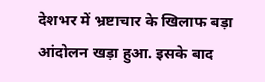देशभर में भ्रष्टाचार के खिलाफ बड़ा आंदोलन खड़ा हुआ. इसके बाद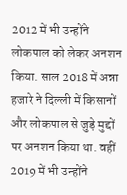2012 में भी उन्होंने लोकपाल को लेकर अनशन किया. साल 2018 में अन्ना हजारे ने दिल्ली में किसानों और लोकपाल से जुड़े मुद्दों पर अनशन किया था. वहीं 2019 में भी उन्होंने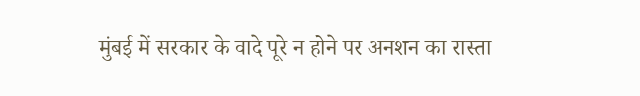मुंबई में सरकार के वादे पूरे न होने पर अनशन का रास्ता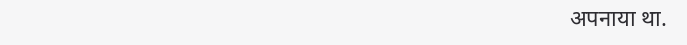अपनाया था.